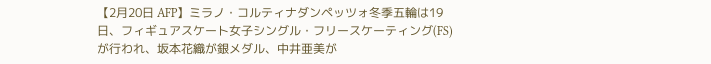【2月20日 AFP】ミラノ・コルティナダンペッツォ冬季五輪は19日、フィギュアスケート女子シングル・フリースケーティング(FS)が行われ、坂本花織が銀メダル、中井亜美が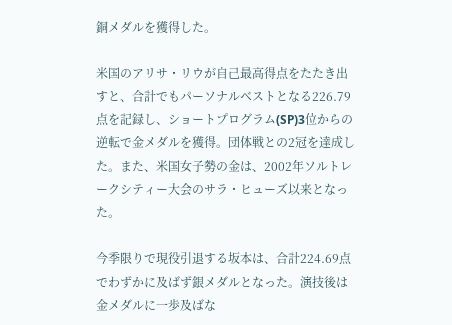銅メダルを獲得した。

米国のアリサ・リウが自己最高得点をたたき出すと、合計でもパーソナルベストとなる226.79点を記録し、ショートプログラム(SP)3位からの逆転で金メダルを獲得。団体戦との2冠を達成した。また、米国女子勢の金は、2002年ソルトレークシティー大会のサラ・ヒューズ以来となった。

今季限りで現役引退する坂本は、合計224.69点でわずかに及ばず銀メダルとなった。演技後は金メダルに一歩及ばな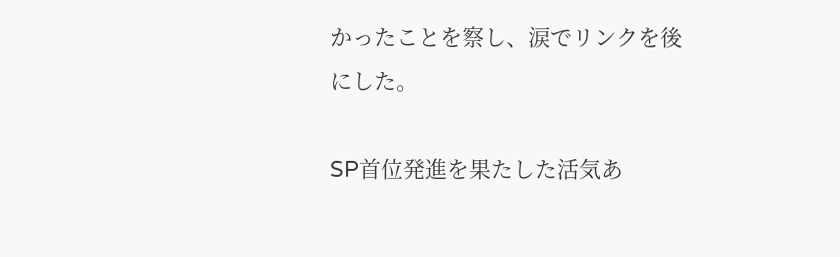かったことを察し、涙でリンクを後にした。

SP首位発進を果たした活気あ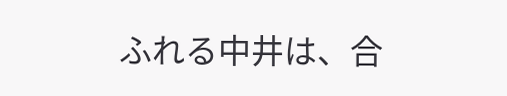ふれる中井は、合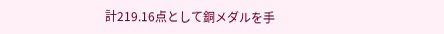計219.16点として銅メダルを手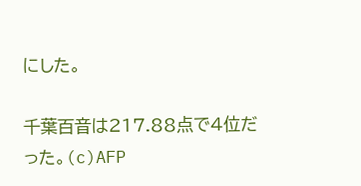にした。

千葉百音は217.88点で4位だった。(c)AFP